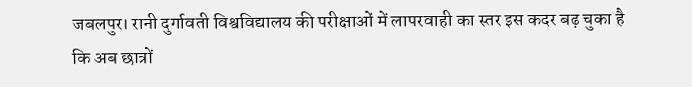जबलपुर। रानी दुर्गावती विश्वविद्यालय की परीक्षाओं में लापरवाही का स्तर इस कदर बढ़ चुका है कि अब छात्रों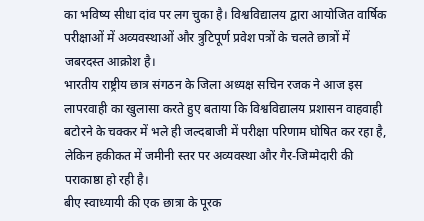का भविष्य सीधा दांव पर लग चुका है। विश्वविद्यालय द्वारा आयोजित वार्षिक परीक्षाओं में अव्यवस्थाओं और त्रुटिपूर्ण प्रवेश पत्रों के चलते छात्रों में जबरदस्त आक्रोश है।
भारतीय राष्ट्रीय छात्र संगठन के जिला अध्यक्ष सचिन रजक ने आज इस लापरवाही का खुलासा करते हुए बताया कि विश्वविद्यालय प्रशासन वाहवाही बटोरने के चक्कर में भले ही जल्दबाजी में परीक्षा परिणाम घोषित कर रहा है, लेकिन हकीकत में जमीनी स्तर पर अव्यवस्था और गैर-जिम्मेदारी की पराकाष्ठा हो रही है।
बीए स्वाध्यायी की एक छात्रा के पूरक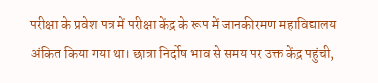परीक्षा के प्रवेश पत्र में परीक्षा केंद्र के रूप में जानकीरमण महाविद्यालय अंकित किया गया था। छात्रा निर्दोष भाव से समय पर उक्त केंद्र पहुंची,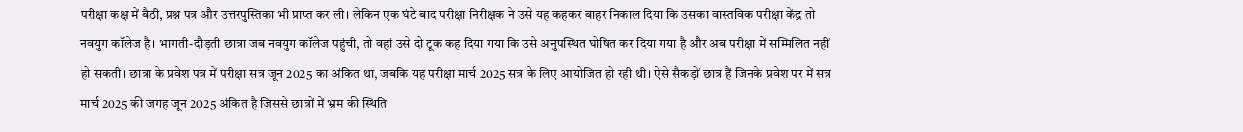परीक्षा कक्ष में बैठी, प्रश्न पत्र और उत्तरपुस्तिका भी प्राप्त कर ली। लेकिन एक घंटे बाद परीक्षा निरीक्षक ने उसे यह कहकर बाहर निकाल दिया कि उसका वास्तविक परीक्षा केंद्र तो नवयुग कॉलेज है। भागती-दौड़ती छात्रा जब नवयुग कॉलेज पहुंची, तो वहां उसे दो टूक कह दिया गया कि उसे अनुपस्थित घोषित कर दिया गया है और अब परीक्षा में सम्मिलित नहीं हो सकती। छात्रा के प्रवेश पत्र में परीक्षा सत्र जून 2025 का अंकित था, जबकि यह परीक्षा मार्च 2025 सत्र के लिए आयोजित हो रही थी। ऐसे सैकड़ों छात्र हैं जिनके प्रवेश पर में सत्र मार्च 2025 की जगह जून 2025 अंकित है जिससे छात्रों में भ्रम की स्थिति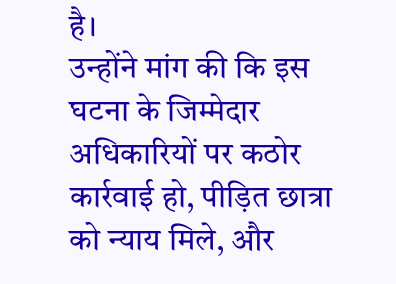है।
उन्होंने मांग की कि इस घटना के जिम्मेदार अधिकारियों पर कठोर कार्रवाई हो, पीड़ित छात्रा को न्याय मिले, और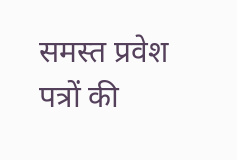समस्त प्रवेश पत्रों की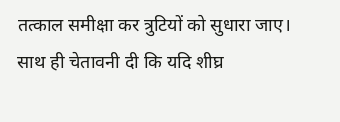तत्काल समीक्षा कर त्रुटियों को सुधारा जाए। साथ ही चेतावनी दी कि यदि शीघ्र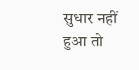सुधार नहीं हुआ तो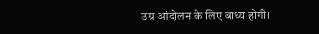उग्र आंदोलन के लिए बाध्य होगी।